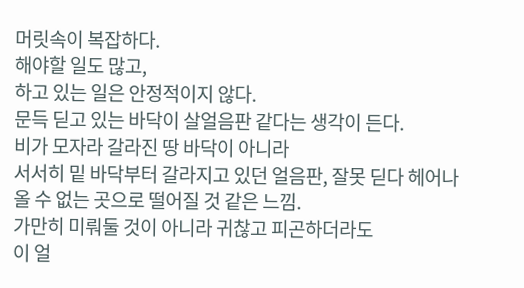머릿속이 복잡하다.
해야할 일도 많고,
하고 있는 일은 안정적이지 않다.
문득 딛고 있는 바닥이 살얼음판 같다는 생각이 든다.
비가 모자라 갈라진 땅 바닥이 아니라
서서히 밑 바닥부터 갈라지고 있던 얼음판, 잘못 딛다 헤어나올 수 없는 곳으로 떨어질 것 같은 느낌.
가만히 미뤄둘 것이 아니라 귀찮고 피곤하더라도
이 얼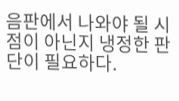음판에서 나와야 될 시점이 아닌지 냉정한 판단이 필요하다.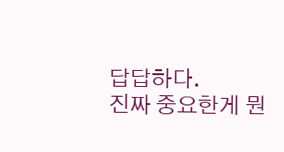답답하다.
진짜 중요한게 뭔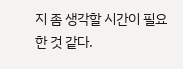지 좀 생각할 시간이 필요한 것 같다.